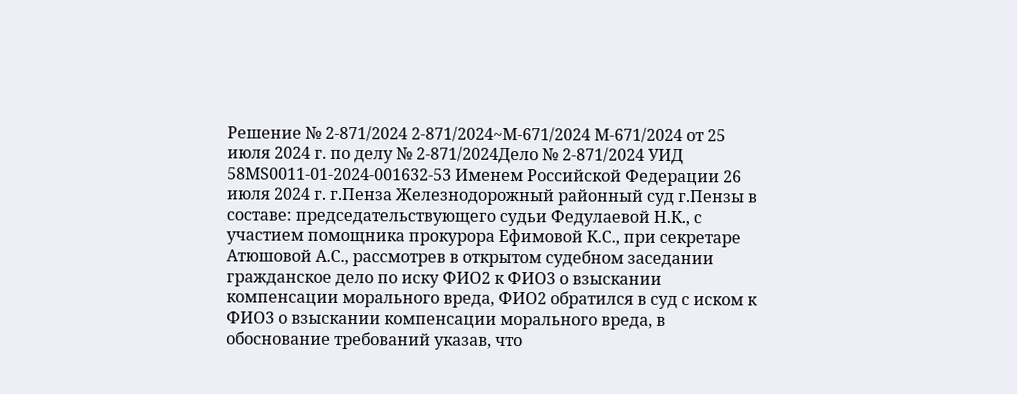Решение № 2-871/2024 2-871/2024~М-671/2024 М-671/2024 от 25 июля 2024 г. по делу № 2-871/2024Дело № 2-871/2024 УИД 58МS0011-01-2024-001632-53 Именем Российской Федерации 26 июля 2024 г. г.Пенза Железнодорожный районный суд г.Пензы в составе: председательствующего судьи Федулаевой Н.К., с участием помощника прокурора Ефимовой К.С., при секретаре Атюшовой А.С., рассмотрев в открытом судебном заседании гражданское дело по иску ФИО2 к ФИО3 о взыскании компенсации морального вреда, ФИО2 обратился в суд с иском к ФИО3 о взыскании компенсации морального вреда, в обоснование требований указав, что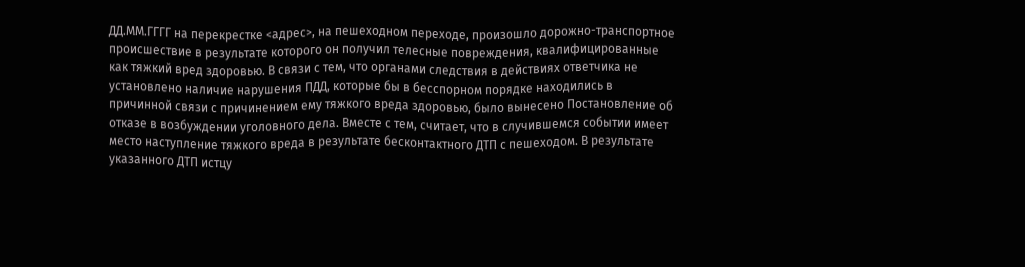ДД.ММ.ГГГГ на перекрестке <адрес>, на пешеходном переходе, произошло дорожно-транспортное происшествие в результате которого он получил телесные повреждения, квалифицированные как тяжкий вред здоровью. В связи с тем, что органами следствия в действиях ответчика не установлено наличие нарушения ПДД, которые бы в бесспорном порядке находились в причинной связи с причинением ему тяжкого вреда здоровью, было вынесено Постановление об отказе в возбуждении уголовного дела. Вместе с тем, считает, что в случившемся событии имеет место наступление тяжкого вреда в результате бесконтактного ДТП с пешеходом. В результате указанного ДТП истцу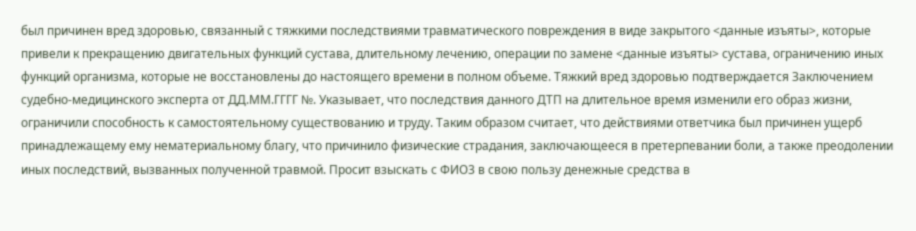был причинен вред здоровью, связанный с тяжкими последствиями травматического повреждения в виде закрытого <данные изъяты>, которые привели к прекращению двигательных функций сустава, длительному лечению, операции по замене <данные изъяты> сустава, ограничению иных функций организма, которые не восстановлены до настоящего времени в полном объеме. Тяжкий вред здоровью подтверждается Заключением судебно-медицинского эксперта от ДД.ММ.ГГГГ №. Указывает, что последствия данного ДТП на длительное время изменили его образ жизни, ограничили способность к самостоятельному существованию и труду. Таким образом считает, что действиями ответчика был причинен ущерб принадлежащему ему нематериальному благу, что причинило физические страдания, заключающееся в претерпевании боли, а также преодолении иных последствий, вызванных полученной травмой. Просит взыскать с ФИО3 в свою пользу денежные средства в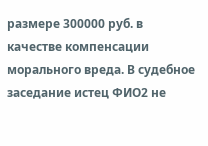размере 300000 руб. в качестве компенсации морального вреда. В судебное заседание истец ФИО2 не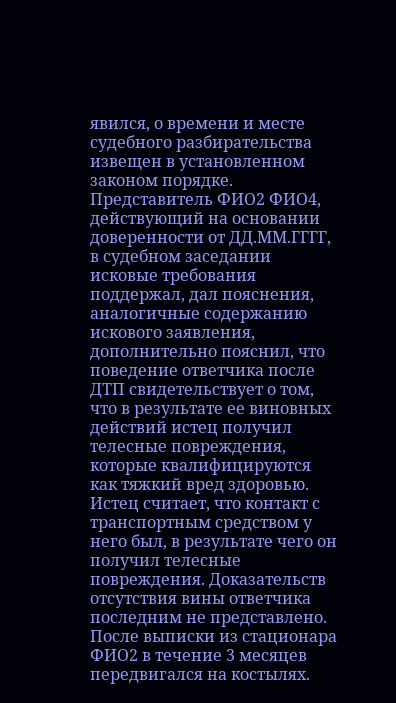явился, о времени и месте судебного разбирательства извещен в установленном законом порядке. Представитель ФИО2 ФИО4, действующий на основании доверенности от ДД.ММ.ГГГГ, в судебном заседании исковые требования поддержал, дал пояснения, аналогичные содержанию искового заявления, дополнительно пояснил, что поведение ответчика после ДТП свидетельствует о том, что в результате ее виновных действий истец получил телесные повреждения, которые квалифицируются как тяжкий вред здоровью. Истец считает, что контакт с транспортным средством у него был, в результате чего он получил телесные повреждения. Доказательств отсутствия вины ответчика последним не представлено. После выписки из стационара ФИО2 в течение 3 месяцев передвигался на костылях.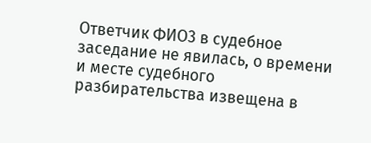Ответчик ФИО3 в судебное заседание не явилась, о времени и месте судебного разбирательства извещена в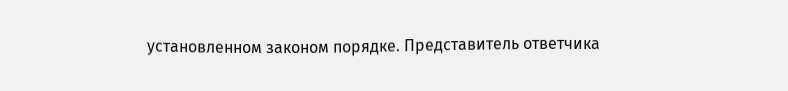установленном законом порядке. Представитель ответчика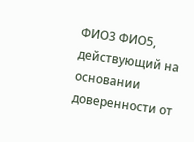ФИО3 ФИО5, действующий на основании доверенности от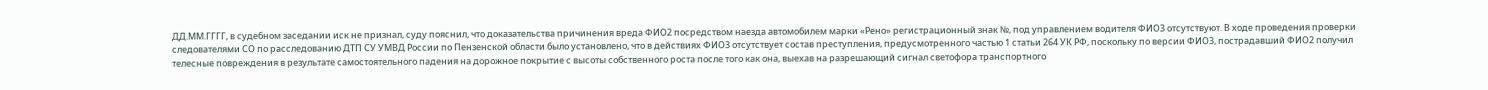ДД.ММ.ГГГГ, в судебном заседании иск не признал, суду пояснил, что доказательства причинения вреда ФИО2 посредством наезда автомобилем марки «Рено» регистрационный знак №, под управлением водителя ФИО3 отсутствуют. В ходе проведения проверки следователями СО по расследованию ДТП СУ УМВД России по Пензенской области было установлено, что в действиях ФИО3 отсутствует состав преступления, предусмотренного частью 1 статьи 264 УК РФ, поскольку по версии ФИО3, пострадавший ФИО2 получил телесные повреждения в результате самостоятельного падения на дорожное покрытие с высоты собственного роста после того как она, выехав на разрешающий сигнал светофора транспортного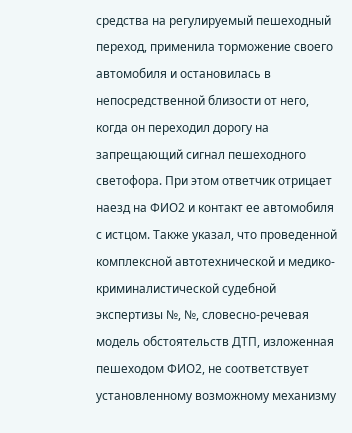средства на регулируемый пешеходный переход, применила торможение своего автомобиля и остановилась в непосредственной близости от него, когда он переходил дорогу на запрещающий сигнал пешеходного светофора. При этом ответчик отрицает наезд на ФИО2 и контакт ее автомобиля с истцом. Также указал, что проведенной комплексной автотехнической и медико-криминалистической судебной экспертизы №, №, словесно-речевая модель обстоятельств ДТП, изложенная пешеходом ФИО2, не соответствует установленному возможному механизму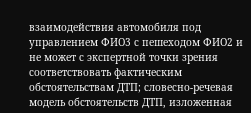взаимодействия автомобиля под управлением ФИО3 с пешеходом ФИО2 и не может с экспертной точки зрения соответствовать фактическим обстоятельствам ДТП; словесно-речевая модель обстоятельств ДТП, изложенная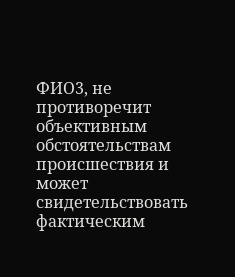ФИО3, не противоречит объективным обстоятельствам происшествия и может свидетельствовать фактическим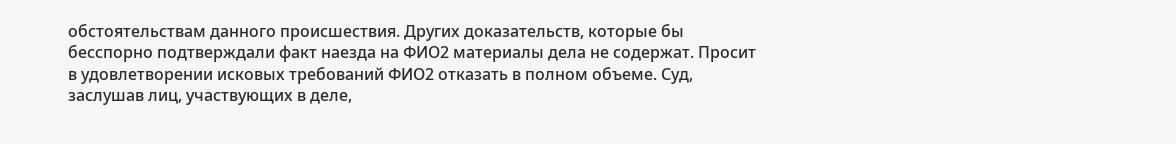обстоятельствам данного происшествия. Других доказательств, которые бы бесспорно подтверждали факт наезда на ФИО2 материалы дела не содержат. Просит в удовлетворении исковых требований ФИО2 отказать в полном объеме. Суд, заслушав лиц, участвующих в деле,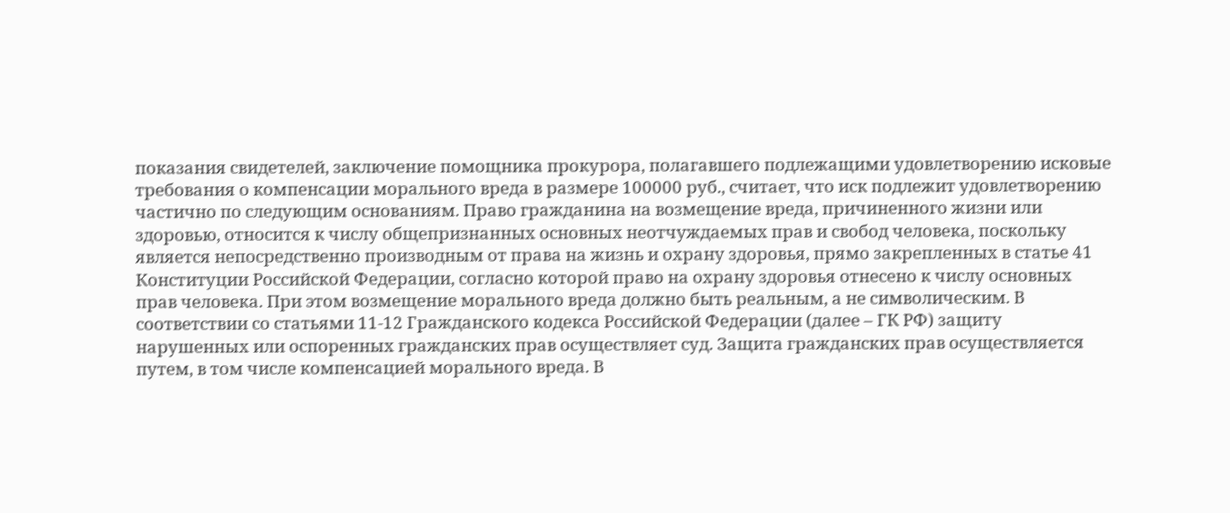показания свидетелей, заключение помощника прокурора, полагавшего подлежащими удовлетворению исковые требования о компенсации морального вреда в размере 100000 руб., считает, что иск подлежит удовлетворению частично по следующим основаниям. Право гражданина на возмещение вреда, причиненного жизни или здоровью, относится к числу общепризнанных основных неотчуждаемых прав и свобод человека, поскольку является непосредственно производным от права на жизнь и охрану здоровья, прямо закрепленных в статье 41 Конституции Российской Федерации, согласно которой право на охрану здоровья отнесено к числу основных прав человека. При этом возмещение морального вреда должно быть реальным, а не символическим. В соответствии со статьями 11-12 Гражданского кодекса Российской Федерации (далее – ГК РФ) защиту нарушенных или оспоренных гражданских прав осуществляет суд. Защита гражданских прав осуществляется путем, в том числе компенсацией морального вреда. В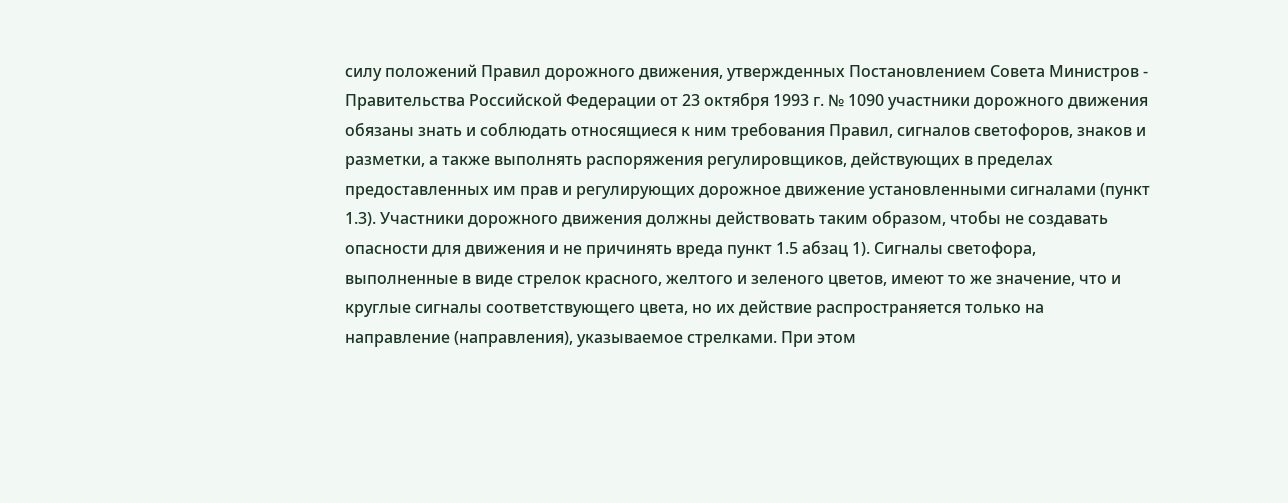силу положений Правил дорожного движения, утвержденных Постановлением Совета Министров - Правительства Российской Федерации от 23 октября 1993 г. № 1090 участники дорожного движения обязаны знать и соблюдать относящиеся к ним требования Правил, сигналов светофоров, знаков и разметки, а также выполнять распоряжения регулировщиков, действующих в пределах предоставленных им прав и регулирующих дорожное движение установленными сигналами (пункт 1.3). Участники дорожного движения должны действовать таким образом, чтобы не создавать опасности для движения и не причинять вреда пункт 1.5 абзац 1). Сигналы светофора, выполненные в виде стрелок красного, желтого и зеленого цветов, имеют то же значение, что и круглые сигналы соответствующего цвета, но их действие распространяется только на направление (направления), указываемое стрелками. При этом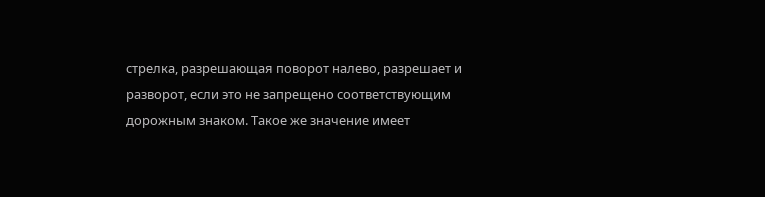стрелка, разрешающая поворот налево, разрешает и разворот, если это не запрещено соответствующим дорожным знаком. Такое же значение имеет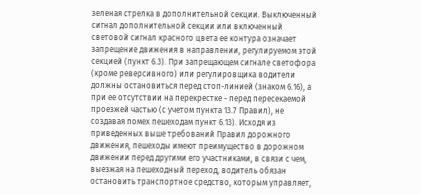зеленая стрелка в дополнительной секции. Выключенный сигнал дополнительной секции или включенный световой сигнал красного цвета ее контура означает запрещение движения в направлении, регулируемом этой секцией (пункт 6.3). При запрещающем сигнале светофора (кроме реверсивного) или регулировщика водители должны остановиться перед стоп-линией (знаком 6.16), а при ее отсутствии на перекрестке - перед пересекаемой проезжей частью (с учетом пункта 13.7 Правил), не создавая помех пешеходам пункт 6.13). Исходя из приведенных выше требований Правил дорожного движения, пешеходы имеют преимущество в дорожном движении перед другими его участниками, в связи с чем, выезжая на пешеходный переход, водитель обязан остановить транспортное средство, которым управляет,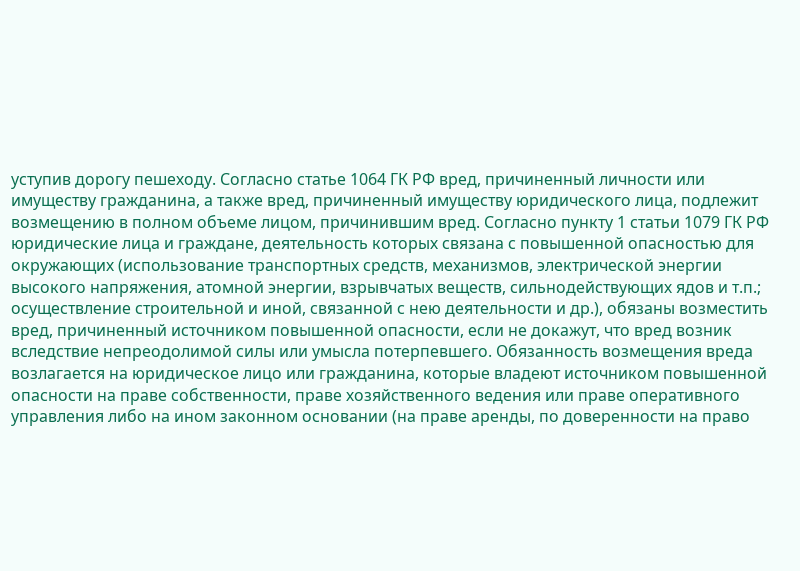уступив дорогу пешеходу. Согласно статье 1064 ГК РФ вред, причиненный личности или имуществу гражданина, а также вред, причиненный имуществу юридического лица, подлежит возмещению в полном объеме лицом, причинившим вред. Согласно пункту 1 статьи 1079 ГК РФ юридические лица и граждане, деятельность которых связана с повышенной опасностью для окружающих (использование транспортных средств, механизмов, электрической энергии высокого напряжения, атомной энергии, взрывчатых веществ, сильнодействующих ядов и т.п.; осуществление строительной и иной, связанной с нею деятельности и др.), обязаны возместить вред, причиненный источником повышенной опасности, если не докажут, что вред возник вследствие непреодолимой силы или умысла потерпевшего. Обязанность возмещения вреда возлагается на юридическое лицо или гражданина, которые владеют источником повышенной опасности на праве собственности, праве хозяйственного ведения или праве оперативного управления либо на ином законном основании (на праве аренды, по доверенности на право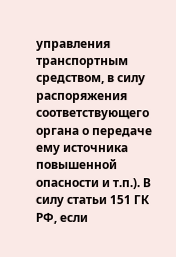управления транспортным средством, в силу распоряжения соответствующего органа о передаче ему источника повышенной опасности и т.п.). В силу статьи 151 ГК РФ, если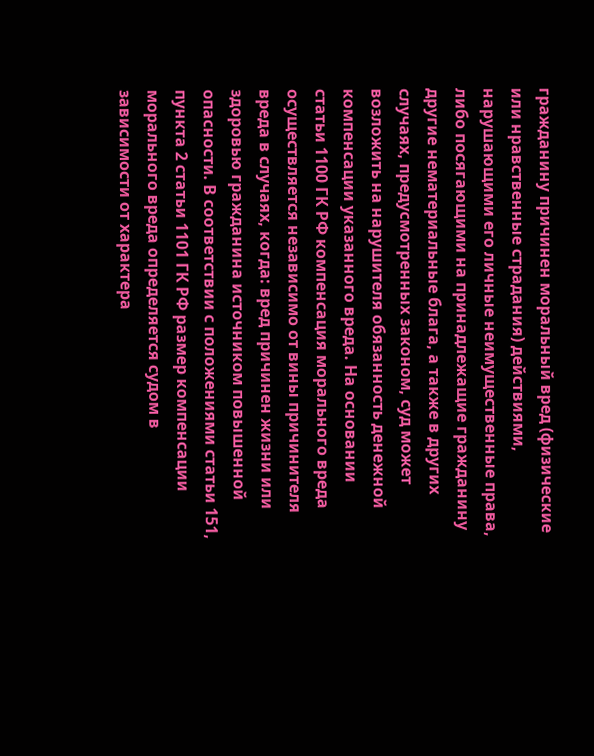гражданину причинен моральный вред (физические или нравственные страдания) действиями, нарушающими его личные неимущественные права, либо посягающими на принадлежащие гражданину другие нематериальные блага, а также в других случаях, предусмотренных законом, суд может возложить на нарушителя обязанность денежной компенсации указанного вреда. На основании статьи 1100 ГК РФ компенсация морального вреда осуществляется независимо от вины причинителя вреда в случаях, когда: вред причинен жизни или здоровью гражданина источником повышенной опасности. В соответствии с положениями статьи 151, пункта 2 статьи 1101 ГК РФ размер компенсации морального вреда определяется судом в зависимости от характера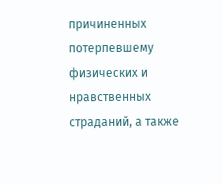причиненных потерпевшему физических и нравственных страданий, а также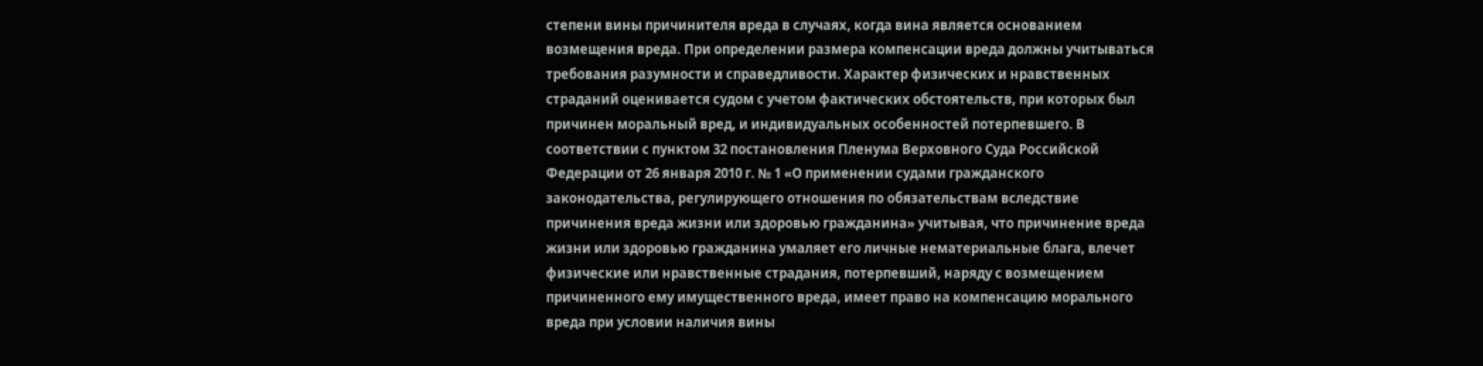степени вины причинителя вреда в случаях, когда вина является основанием возмещения вреда. При определении размера компенсации вреда должны учитываться требования разумности и справедливости. Характер физических и нравственных страданий оценивается судом с учетом фактических обстоятельств, при которых был причинен моральный вред, и индивидуальных особенностей потерпевшего. В соответствии с пунктом 32 постановления Пленума Верховного Суда Российской Федерации от 26 января 2010 г. № 1 «О применении судами гражданского законодательства, регулирующего отношения по обязательствам вследствие причинения вреда жизни или здоровью гражданина» учитывая, что причинение вреда жизни или здоровью гражданина умаляет его личные нематериальные блага, влечет физические или нравственные страдания, потерпевший, наряду с возмещением причиненного ему имущественного вреда, имеет право на компенсацию морального вреда при условии наличия вины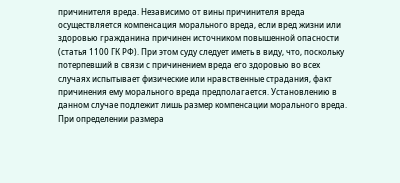причинителя вреда. Независимо от вины причинителя вреда осуществляется компенсация морального вреда, если вред жизни или здоровью гражданина причинен источником повышенной опасности (статья 1100 ГК РФ). При этом суду следует иметь в виду, что, поскольку потерпевший в связи с причинением вреда его здоровью во всех случаях испытывает физические или нравственные страдания, факт причинения ему морального вреда предполагается. Установлению в данном случае подлежит лишь размер компенсации морального вреда. При определении размера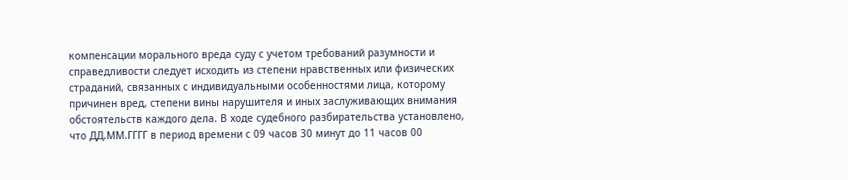компенсации морального вреда суду с учетом требований разумности и справедливости следует исходить из степени нравственных или физических страданий, связанных с индивидуальными особенностями лица, которому причинен вред, степени вины нарушителя и иных заслуживающих внимания обстоятельств каждого дела. В ходе судебного разбирательства установлено, что ДД.ММ.ГГГГ в период времени с 09 часов 30 минут до 11 часов 00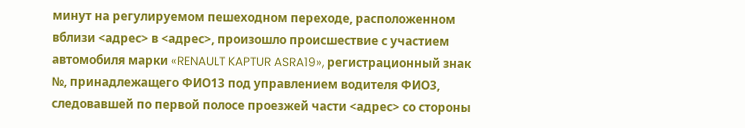минут на регулируемом пешеходном переходе, расположенном вблизи <адрес> в <адрес>, произошло происшествие с участием автомобиля марки «RENAULT KAPTUR ASRA19», регистрационный знак №, принадлежащего ФИО13 под управлением водителя ФИО3, следовавшей по первой полосе проезжей части <адрес> со стороны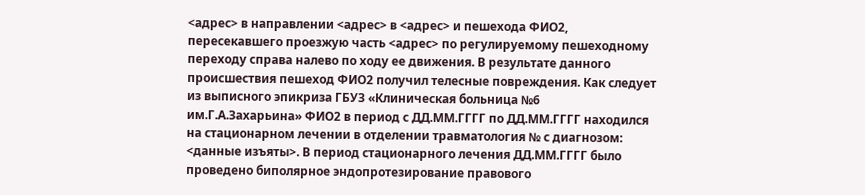<адрес> в направлении <адрес> в <адрес> и пешехода ФИО2, пересекавшего проезжую часть <адрес> по регулируемому пешеходному переходу справа налево по ходу ее движения. В результате данного происшествия пешеход ФИО2 получил телесные повреждения. Как следует из выписного эпикриза ГБУЗ «Клиническая больница №6 им.Г.А.Захарьина» ФИО2 в период с ДД.ММ.ГГГГ по ДД.ММ.ГГГГ находился на стационарном лечении в отделении травматология № с диагнозом: <данные изъяты>. В период стационарного лечения ДД.ММ.ГГГГ было проведено биполярное эндопротезирование правового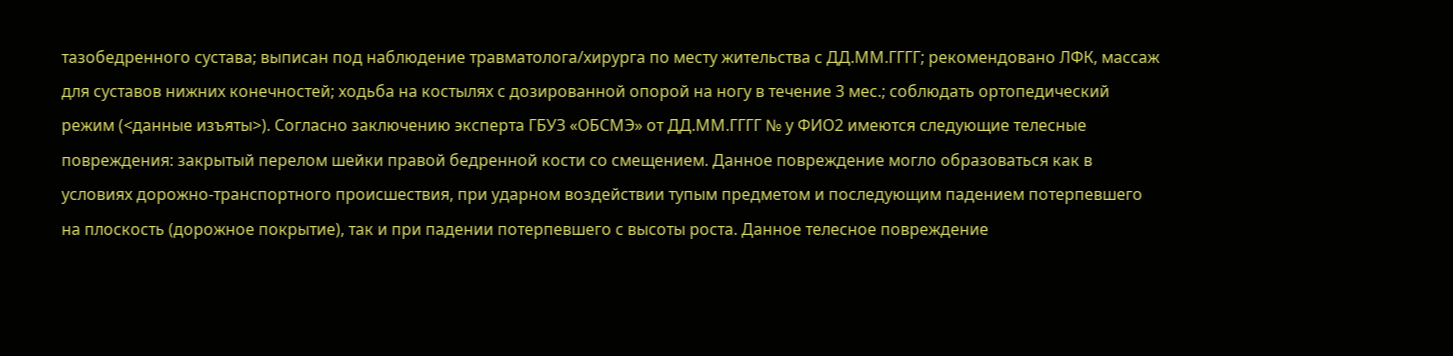тазобедренного сустава; выписан под наблюдение травматолога/хирурга по месту жительства с ДД.ММ.ГГГГ; рекомендовано ЛФК, массаж для суставов нижних конечностей; ходьба на костылях с дозированной опорой на ногу в течение 3 мес.; соблюдать ортопедический режим (<данные изъяты>). Согласно заключению эксперта ГБУЗ «ОБСМЭ» от ДД.ММ.ГГГГ № у ФИО2 имеются следующие телесные повреждения: закрытый перелом шейки правой бедренной кости со смещением. Данное повреждение могло образоваться как в условиях дорожно-транспортного происшествия, при ударном воздействии тупым предметом и последующим падением потерпевшего на плоскость (дорожное покрытие), так и при падении потерпевшего с высоты роста. Данное телесное повреждение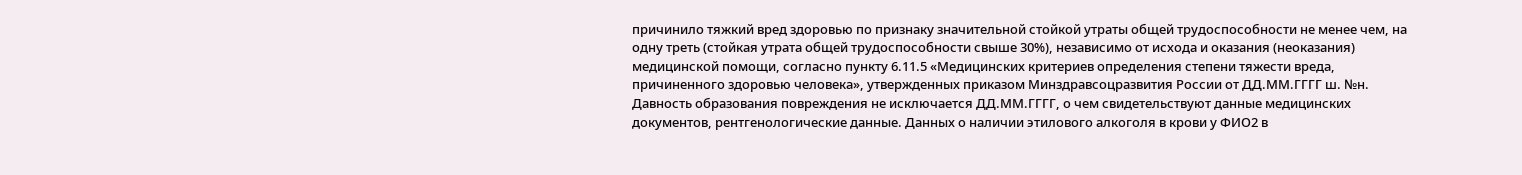причинило тяжкий вред здоровью по признаку значительной стойкой утраты общей трудоспособности не менее чем, на одну треть (стойкая утрата общей трудоспособности свыше 30%), независимо от исхода и оказания (неоказания) медицинской помощи, согласно пункту 6.11.5 «Медицинских критериев определения степени тяжести вреда, причиненного здоровью человека», утвержденных приказом Минздравсоцразвития России от ДД.ММ.ГГГГ ш. №н. Давность образования повреждения не исключается ДД.ММ.ГГГГ, о чем свидетельствуют данные медицинских документов, рентгенологические данные. Данных о наличии этилового алкоголя в крови у ФИО2 в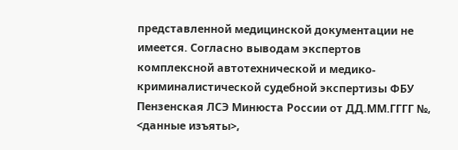представленной медицинской документации не имеется. Согласно выводам экспертов комплексной автотехнической и медико-криминалистической судебной экспертизы ФБУ Пензенская ЛСЭ Минюста России от ДД.ММ.ГГГГ №, <данные изъяты>,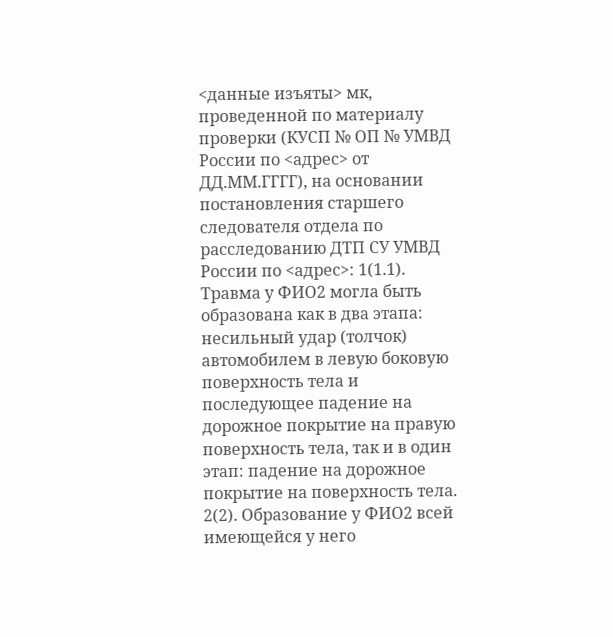<данные изъяты> мк, проведенной по материалу проверки (КУСП № ОП № УМВД России по <адрес> от ДД.ММ.ГГГГ), на основании постановления старшего следователя отдела по расследованию ДТП СУ УМВД России по <адрес>: 1(1.1). Травма у ФИО2 могла быть образована как в два этапа: несильный удар (толчок) автомобилем в левую боковую поверхность тела и последующее падение на дорожное покрытие на правую поверхность тела, так и в один этап: падение на дорожное покрытие на поверхность тела. 2(2). Образование у ФИО2 всей имеющейся у него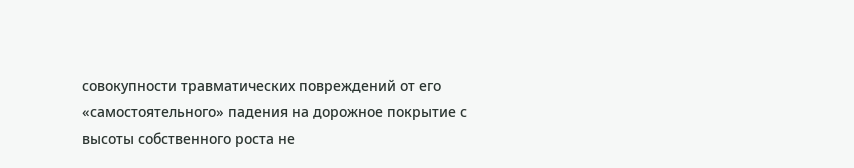совокупности травматических повреждений от его «самостоятельного» падения на дорожное покрытие с высоты собственного роста не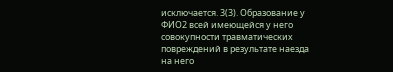исключается. 3(3). Образование у ФИО2 всей имеющейся у него совокупности травматических повреждений в результате наезда на него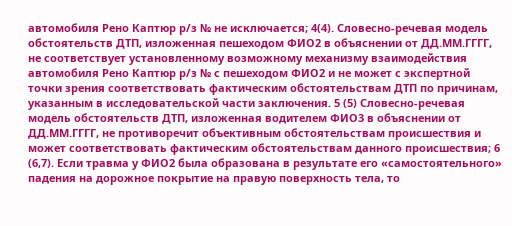автомобиля Рено Каптюр р/з № не исключается; 4(4). Словесно-речевая модель обстоятельств ДТП, изложенная пешеходом ФИО2 в объяснении от ДД.ММ.ГГГГ, не соответствует установленному возможному механизму взаимодействия автомобиля Рено Каптюр р/з № с пешеходом ФИО2 и не может с экспертной точки зрения соответствовать фактическим обстоятельствам ДТП по причинам, указанным в исследовательской части заключения. 5 (5) Словесно-речевая модель обстоятельств ДТП, изложенная водителем ФИО3 в объяснении от ДД.ММ.ГГГГ, не противоречит объективным обстоятельствам происшествия и может соответствовать фактическим обстоятельствам данного происшествия; 6 (6,7). Если травма у ФИО2 была образована в результате его «самостоятельного» падения на дорожное покрытие на правую поверхность тела, то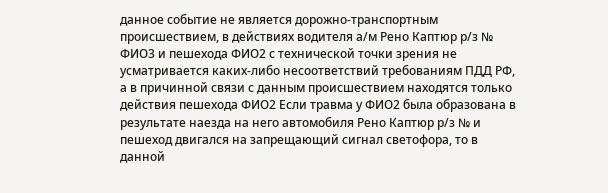данное событие не является дорожно-транспортным происшествием, в действиях водителя а/м Рено Каптюр р/з № ФИО3 и пешехода ФИО2 с технической точки зрения не усматривается каких-либо несоответствий требованиям ПДД РФ, а в причинной связи с данным происшествием находятся только действия пешехода ФИО2 Если травма у ФИО2 была образована в результате наезда на него автомобиля Рено Каптюр р/з № и пешеход двигался на запрещающий сигнал светофора, то в данной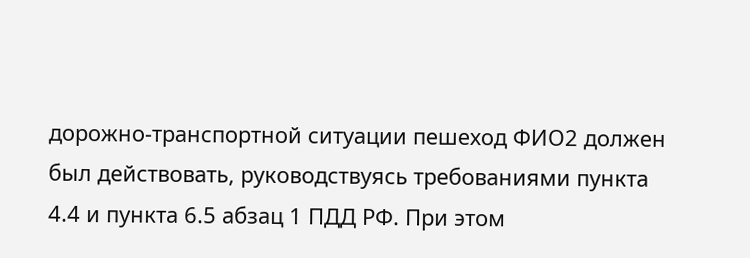дорожно-транспортной ситуации пешеход ФИО2 должен был действовать, руководствуясь требованиями пункта 4.4 и пункта 6.5 абзац 1 ПДД РФ. При этом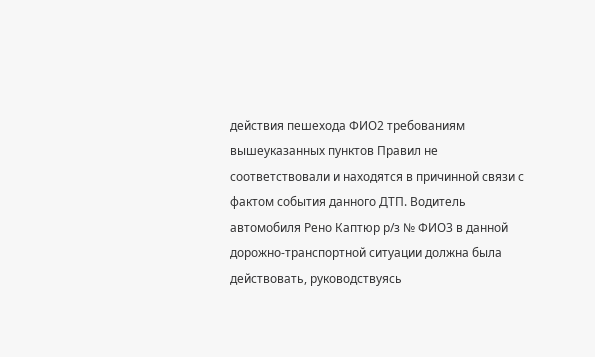действия пешехода ФИО2 требованиям вышеуказанных пунктов Правил не соответствовали и находятся в причинной связи с фактом события данного ДТП. Водитель автомобиля Рено Каптюр р/з № ФИО3 в данной дорожно-транспортной ситуации должна была действовать, руководствуясь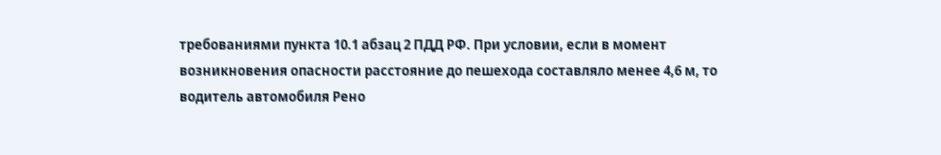требованиями пункта 10.1 абзац 2 ПДД РФ. При условии, если в момент возникновения опасности расстояние до пешехода составляло менее 4,6 м, то водитель автомобиля Рено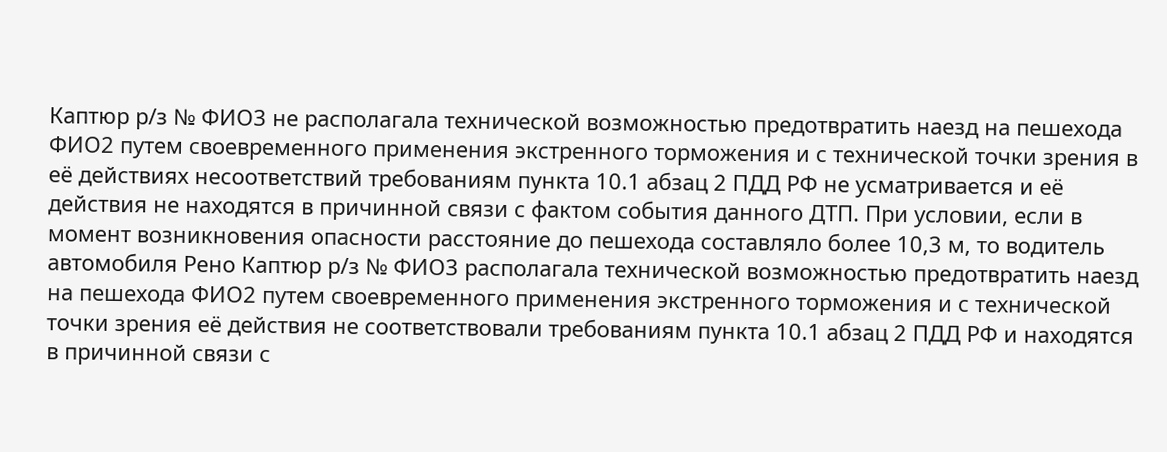Каптюр р/з № ФИО3 не располагала технической возможностью предотвратить наезд на пешехода ФИО2 путем своевременного применения экстренного торможения и с технической точки зрения в её действиях несоответствий требованиям пункта 10.1 абзац 2 ПДД РФ не усматривается и её действия не находятся в причинной связи с фактом события данного ДТП. При условии, если в момент возникновения опасности расстояние до пешехода составляло более 10,3 м, то водитель автомобиля Рено Каптюр р/з № ФИО3 располагала технической возможностью предотвратить наезд на пешехода ФИО2 путем своевременного применения экстренного торможения и с технической точки зрения её действия не соответствовали требованиям пункта 10.1 абзац 2 ПДД РФ и находятся в причинной связи с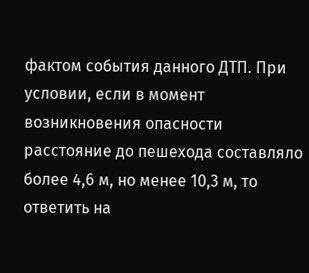фактом события данного ДТП. При условии, если в момент возникновения опасности расстояние до пешехода составляло более 4,6 м, но менее 10,3 м, то ответить на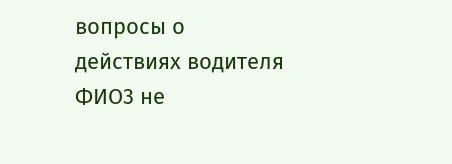вопросы о действиях водителя ФИО3 не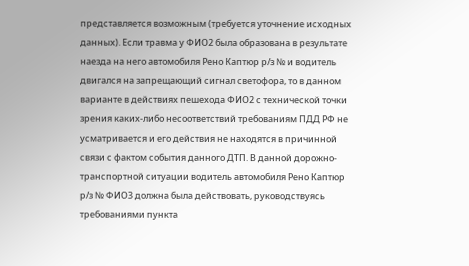представляется возможным (требуется уточнение исходных данных). Если травма у ФИО2 была образована в результате наезда на него автомобиля Рено Каптюр р/з № и водитель двигался на запрещающий сигнал светофора, то в данном варианте в действиях пешехода ФИО2 с технической точки зрения каких-либо несоответствий требованиям ПДД РФ не усматривается и его действия не находятся в причинной связи с фактом события данного ДТП. В данной дорожно-транспортной ситуации водитель автомобиля Рено Каптюр р/з № ФИО3 должна была действовать, руководствуясь требованиями пункта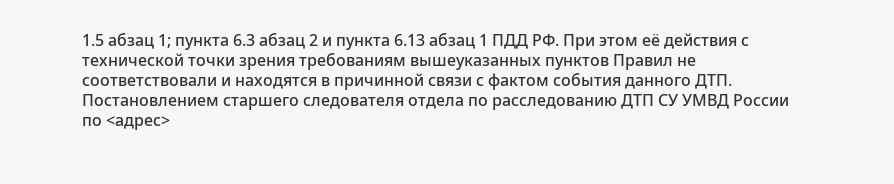1.5 абзац 1; пункта 6.3 абзац 2 и пункта 6.13 абзац 1 ПДД РФ. При этом её действия с технической точки зрения требованиям вышеуказанных пунктов Правил не соответствовали и находятся в причинной связи с фактом события данного ДТП. Постановлением старшего следователя отдела по расследованию ДТП СУ УМВД России по <адрес>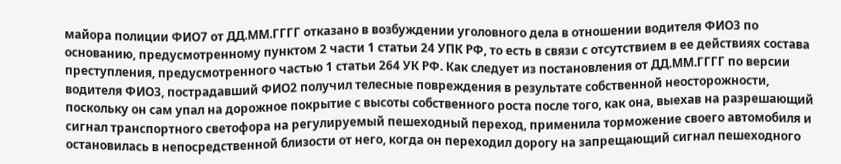майора полиции ФИО7 от ДД.ММ.ГГГГ отказано в возбуждении уголовного дела в отношении водителя ФИО3 по основанию, предусмотренному пунктом 2 части 1 статьи 24 УПК РФ, то есть в связи с отсутствием в ее действиях состава преступления, предусмотренного частью 1 статьи 264 УК РФ. Как следует из постановления от ДД.ММ.ГГГГ по версии водителя ФИО3, пострадавший ФИО2 получил телесные повреждения в результате собственной неосторожности, поскольку он сам упал на дорожное покрытие с высоты собственного роста после того, как она, выехав на разрешающий сигнал транспортного светофора на регулируемый пешеходный переход, применила торможение своего автомобиля и остановилась в непосредственной близости от него, когда он переходил дорогу на запрещающий сигнал пешеходного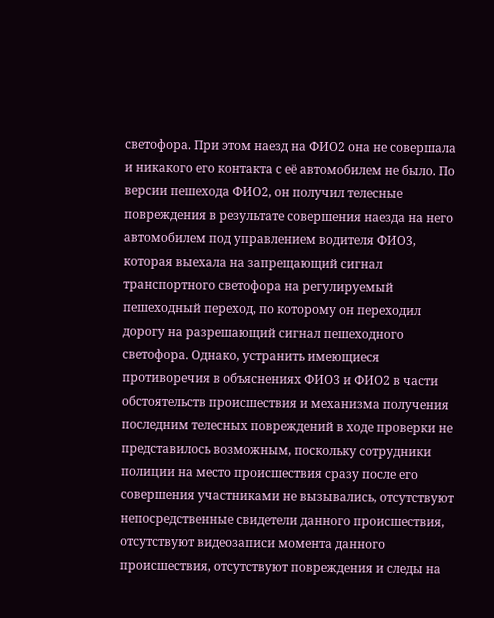светофора. При этом наезд на ФИО2 она не совершала и никакого его контакта с её автомобилем не было. По версии пешехода ФИО2, он получил телесные повреждения в результате совершения наезда на него автомобилем под управлением водителя ФИО3, которая выехала на запрещающий сигнал транспортного светофора на регулируемый пешеходный переход, по которому он переходил дорогу на разрешающий сигнал пешеходного светофора. Однако, устранить имеющиеся противоречия в объяснениях ФИО3 и ФИО2 в части обстоятельств происшествия и механизма получения последним телесных повреждений в ходе проверки не представилось возможным, поскольку сотрудники полиции на место происшествия сразу после его совершения участниками не вызывались, отсутствуют непосредственные свидетели данного происшествия, отсутствуют видеозаписи момента данного происшествия, отсутствуют повреждения и следы на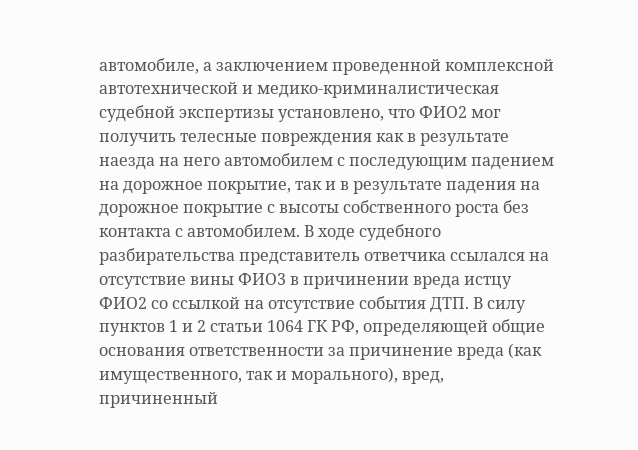автомобиле, а заключением проведенной комплексной автотехнической и медико-криминалистическая судебной экспертизы установлено, что ФИО2 мог получить телесные повреждения как в результате наезда на него автомобилем с последующим падением на дорожное покрытие, так и в результате падения на дорожное покрытие с высоты собственного роста без контакта с автомобилем. В ходе судебного разбирательства представитель ответчика ссылался на отсутствие вины ФИО3 в причинении вреда истцу ФИО2 со ссылкой на отсутствие события ДТП. В силу пунктов 1 и 2 статьи 1064 ГК РФ, определяющей общие основания ответственности за причинение вреда (как имущественного, так и морального), вред, причиненный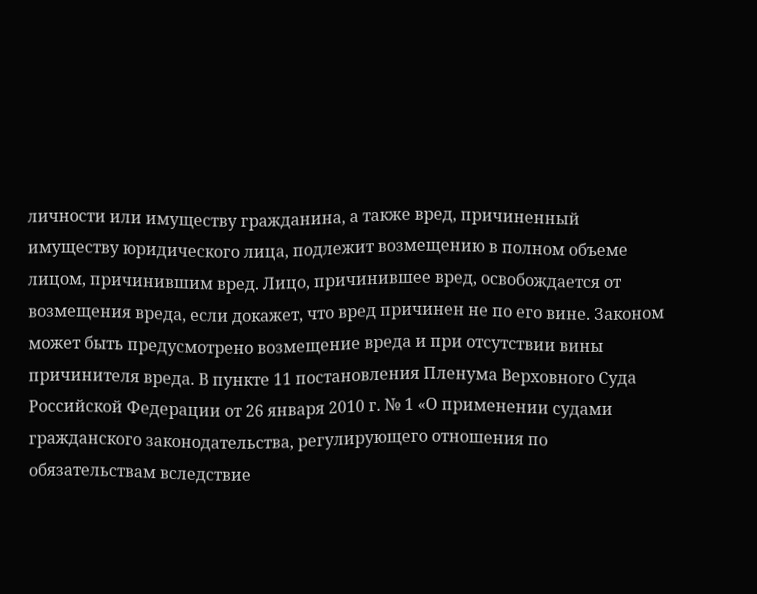личности или имуществу гражданина, а также вред, причиненный имуществу юридического лица, подлежит возмещению в полном объеме лицом, причинившим вред. Лицо, причинившее вред, освобождается от возмещения вреда, если докажет, что вред причинен не по его вине. Законом может быть предусмотрено возмещение вреда и при отсутствии вины причинителя вреда. В пункте 11 постановления Пленума Верховного Суда Российской Федерации от 26 января 2010 г. № 1 «О применении судами гражданского законодательства, регулирующего отношения по обязательствам вследствие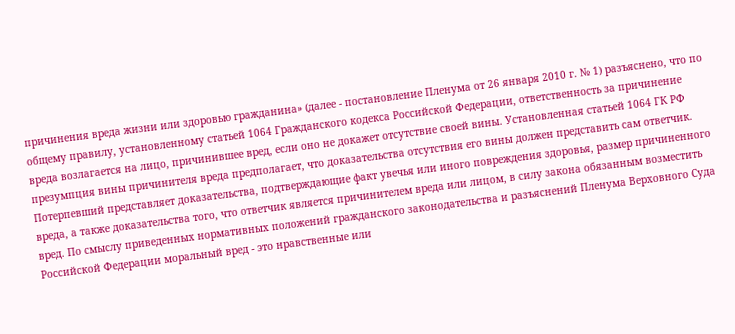причинения вреда жизни или здоровью гражданина» (далее - постановление Пленума от 26 января 2010 г. № 1) разъяснено, что по общему правилу, установленному статьей 1064 Гражданского кодекса Российской Федерации, ответственность за причинение вреда возлагается на лицо, причинившее вред, если оно не докажет отсутствие своей вины. Установленная статьей 1064 ГК РФ презумпция вины причинителя вреда предполагает, что доказательства отсутствия его вины должен представить сам ответчик. Потерпевший представляет доказательства, подтверждающие факт увечья или иного повреждения здоровья, размер причиненного вреда, а также доказательства того, что ответчик является причинителем вреда или лицом, в силу закона обязанным возместить вред. По смыслу приведенных нормативных положений гражданского законодательства и разъяснений Пленума Верховного Суда Российской Федерации моральный вред - это нравственные или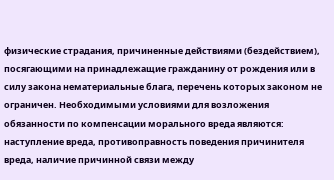физические страдания, причиненные действиями (бездействием), посягающими на принадлежащие гражданину от рождения или в силу закона нематериальные блага, перечень которых законом не ограничен. Необходимыми условиями для возложения обязанности по компенсации морального вреда являются: наступление вреда, противоправность поведения причинителя вреда, наличие причинной связи между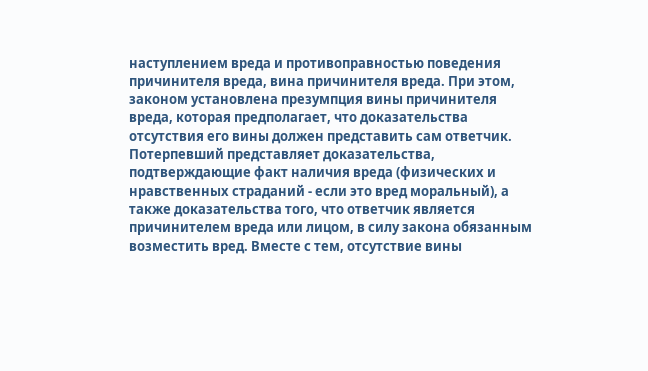наступлением вреда и противоправностью поведения причинителя вреда, вина причинителя вреда. При этом, законом установлена презумпция вины причинителя вреда, которая предполагает, что доказательства отсутствия его вины должен представить сам ответчик. Потерпевший представляет доказательства, подтверждающие факт наличия вреда (физических и нравственных страданий - если это вред моральный), а также доказательства того, что ответчик является причинителем вреда или лицом, в силу закона обязанным возместить вред. Вместе с тем, отсутствие вины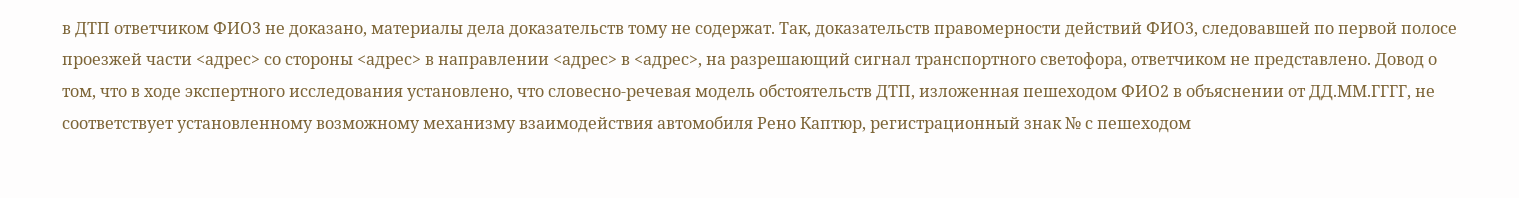в ДТП ответчиком ФИО3 не доказано, материалы дела доказательств тому не содержат. Так, доказательств правомерности действий ФИО3, следовавшей по первой полосе проезжей части <адрес> со стороны <адрес> в направлении <адрес> в <адрес>, на разрешающий сигнал транспортного светофора, ответчиком не представлено. Довод о том, что в ходе экспертного исследования установлено, что словесно-речевая модель обстоятельств ДТП, изложенная пешеходом ФИО2 в объяснении от ДД.ММ.ГГГГ, не соответствует установленному возможному механизму взаимодействия автомобиля Рено Каптюр, регистрационный знак № с пешеходом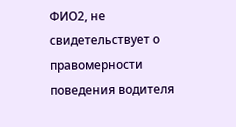ФИО2, не свидетельствует о правомерности поведения водителя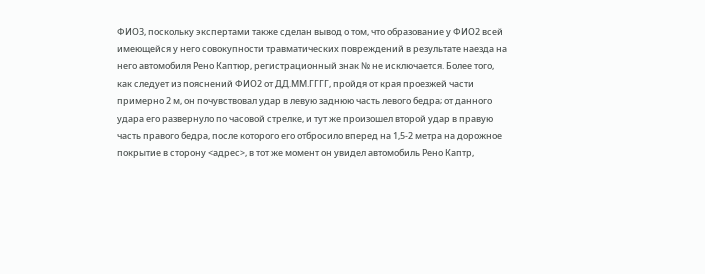ФИО3, поскольку экспертами также сделан вывод о том, что образование у ФИО2 всей имеющейся у него совокупности травматических повреждений в результате наезда на него автомобиля Рено Каптюр, регистрационный знак № не исключается. Более того, как следует из пояснений ФИО2 от ДД.ММ.ГГГГ, пройдя от края проезжей части примерно 2 м, он почувствовал удар в левую заднюю часть левого бедра; от данного удара его развернуло по часовой стрелке, и тут же произошел второй удар в правую часть правого бедра, после которого его отбросило вперед на 1,5-2 метра на дорожное покрытие в сторону <адрес>, в тот же момент он увидел автомобиль Рено Каптр,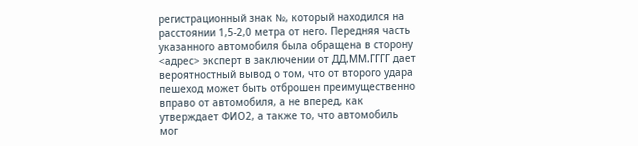регистрационный знак №, который находился на расстоянии 1,5-2,0 метра от него. Передняя часть указанного автомобиля была обращена в сторону <адрес> эксперт в заключении от ДД.ММ.ГГГГ дает вероятностный вывод о том, что от второго удара пешеход может быть отброшен преимущественно вправо от автомобиля, а не вперед, как утверждает ФИО2, а также то, что автомобиль мог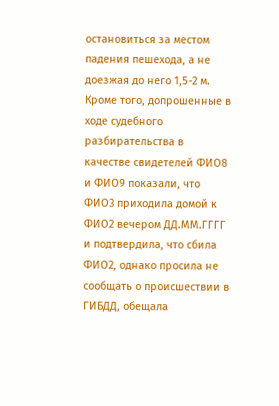остановиться за местом падения пешехода, а не доезжая до него 1,5-2 м. Кроме того, допрошенные в ходе судебного разбирательства в качестве свидетелей ФИО8 и ФИО9 показали, что ФИО3 приходила домой к ФИО2 вечером ДД.ММ.ГГГГ и подтвердила, что сбила ФИО2, однако просила не сообщать о происшествии в ГИБДД, обещала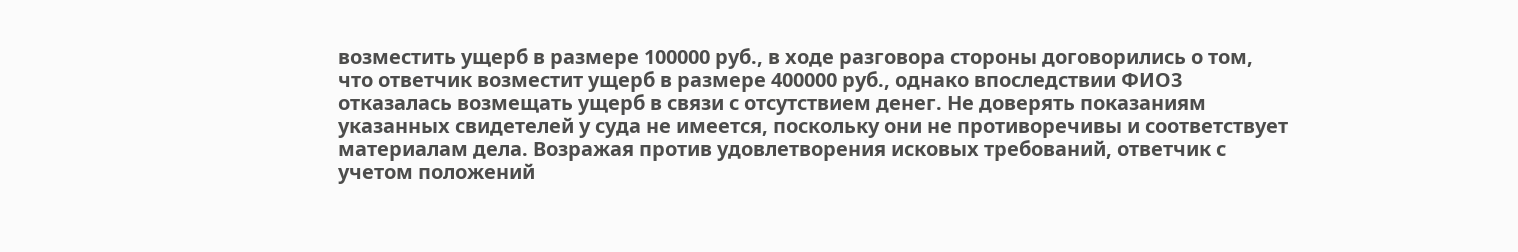возместить ущерб в размере 100000 руб., в ходе разговора стороны договорились о том, что ответчик возместит ущерб в размере 400000 руб., однако впоследствии ФИО3 отказалась возмещать ущерб в связи с отсутствием денег. Не доверять показаниям указанных свидетелей у суда не имеется, поскольку они не противоречивы и соответствует материалам дела. Возражая против удовлетворения исковых требований, ответчик с учетом положений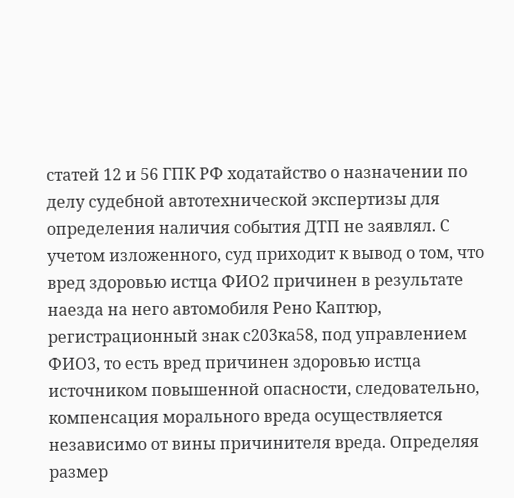статей 12 и 56 ГПК РФ ходатайство о назначении по делу судебной автотехнической экспертизы для определения наличия события ДТП не заявлял. С учетом изложенного, суд приходит к вывод о том, что вред здоровью истца ФИО2 причинен в результате наезда на него автомобиля Рено Каптюр, регистрационный знак с203ка58, под управлением ФИО3, то есть вред причинен здоровью истца источником повышенной опасности, следовательно, компенсация морального вреда осуществляется независимо от вины причинителя вреда. Определяя размер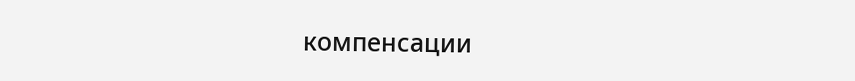компенсации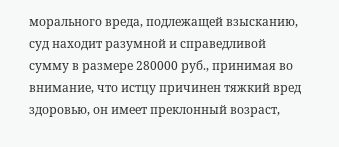морального вреда, подлежащей взысканию, суд находит разумной и справедливой сумму в размере 280000 руб., принимая во внимание, что истцу причинен тяжкий вред здоровью, он имеет преклонный возраст,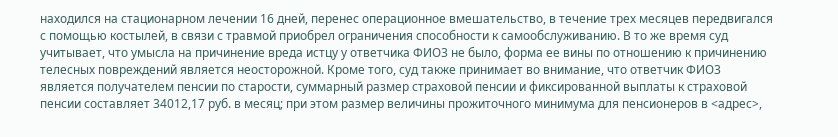находился на стационарном лечении 16 дней, перенес операционное вмешательство, в течение трех месяцев передвигался с помощью костылей, в связи с травмой приобрел ограничения способности к самообслуживанию. В то же время суд учитывает, что умысла на причинение вреда истцу у ответчика ФИО3 не было, форма ее вины по отношению к причинению телесных повреждений является неосторожной. Кроме того, суд также принимает во внимание, что ответчик ФИО3 является получателем пенсии по старости, суммарный размер страховой пенсии и фиксированной выплаты к страховой пенсии составляет 34012,17 руб. в месяц; при этом размер величины прожиточного минимума для пенсионеров в <адрес>,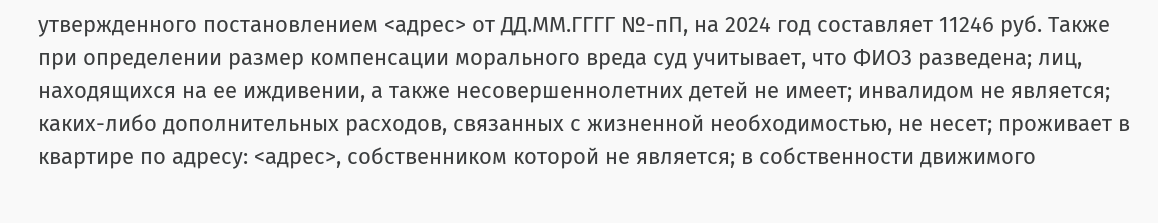утвержденного постановлением <адрес> от ДД.ММ.ГГГГ №-пП, на 2024 год составляет 11246 руб. Также при определении размер компенсации морального вреда суд учитывает, что ФИО3 разведена; лиц, находящихся на ее иждивении, а также несовершеннолетних детей не имеет; инвалидом не является; каких-либо дополнительных расходов, связанных с жизненной необходимостью, не несет; проживает в квартире по адресу: <адрес>, собственником которой не является; в собственности движимого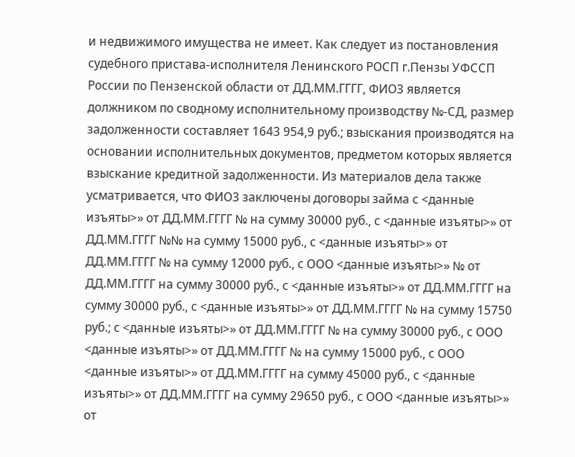и недвижимого имущества не имеет. Как следует из постановления судебного пристава-исполнителя Ленинского РОСП г.Пензы УФССП России по Пензенской области от ДД.ММ.ГГГГ, ФИО3 является должником по сводному исполнительному производству №-СД, размер задолженности составляет 1643 954,9 руб.; взыскания производятся на основании исполнительных документов, предметом которых является взыскание кредитной задолженности. Из материалов дела также усматривается, что ФИО3 заключены договоры займа с <данные изъяты>» от ДД.ММ.ГГГГ № на сумму 30000 руб., с <данные изъяты>» от ДД.ММ.ГГГГ №№ на сумму 15000 руб., с <данные изъяты>» от ДД.ММ.ГГГГ № на сумму 12000 руб., с ООО <данные изъяты>» № от ДД.ММ.ГГГГ на сумму 30000 руб., с <данные изъяты>» от ДД.ММ.ГГГГ на сумму 30000 руб., с <данные изъяты>» от ДД.ММ.ГГГГ № на сумму 15750 руб.; с <данные изъяты>» от ДД.ММ.ГГГГ № на сумму 30000 руб., с ООО <данные изъяты>» от ДД.ММ.ГГГГ № на сумму 15000 руб., с ООО <данные изъяты>» от ДД.ММ.ГГГГ на сумму 45000 руб., с <данные изъяты>» от ДД.ММ.ГГГГ на сумму 29650 руб., с ООО <данные изъяты>» от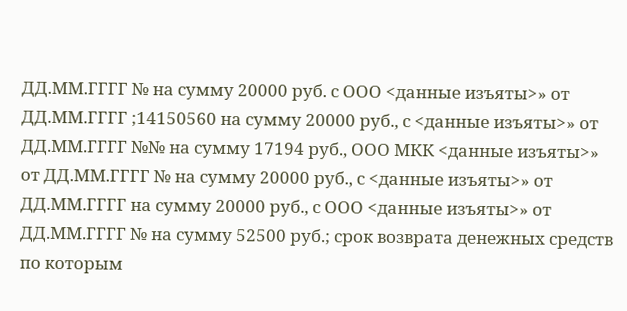ДД.ММ.ГГГГ № на сумму 20000 руб. с ООО <данные изъяты>» от ДД.ММ.ГГГГ ;14150560 на сумму 20000 руб., с <данные изъяты>» от ДД.ММ.ГГГГ №№ на сумму 17194 руб., ООО МКК <данные изъяты>» от ДД.ММ.ГГГГ № на сумму 20000 руб., с <данные изъяты>» от ДД.ММ.ГГГГ на сумму 20000 руб., с ООО <данные изъяты>» от ДД.ММ.ГГГГ № на сумму 52500 руб.; срок возврата денежных средств по которым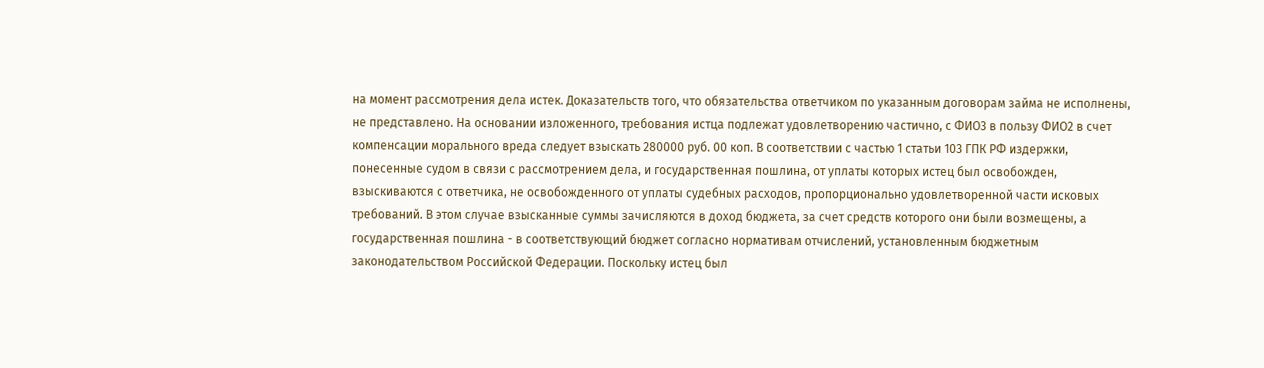на момент рассмотрения дела истек. Доказательств того, что обязательства ответчиком по указанным договорам займа не исполнены, не представлено. На основании изложенного, требования истца подлежат удовлетворению частично, с ФИО3 в пользу ФИО2 в счет компенсации морального вреда следует взыскать 280000 руб. 00 коп. В соответствии с частью 1 статьи 103 ГПК РФ издержки, понесенные судом в связи с рассмотрением дела, и государственная пошлина, от уплаты которых истец был освобожден, взыскиваются с ответчика, не освобожденного от уплаты судебных расходов, пропорционально удовлетворенной части исковых требований. В этом случае взысканные суммы зачисляются в доход бюджета, за счет средств которого они были возмещены, а государственная пошлина - в соответствующий бюджет согласно нормативам отчислений, установленным бюджетным законодательством Российской Федерации. Поскольку истец был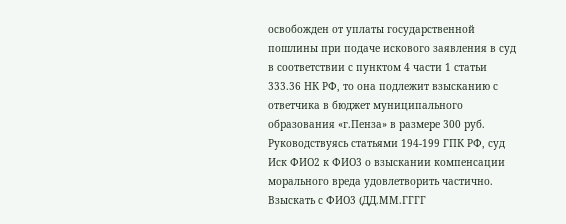освобожден от уплаты государственной пошлины при подаче искового заявления в суд в соответствии с пунктом 4 части 1 статьи 333.36 НК РФ, то она подлежит взысканию с ответчика в бюджет муниципального образования «г.Пенза» в размере 300 руб. Руководствуясь статьями 194-199 ГПК РФ, суд Иск ФИО2 к ФИО3 о взыскании компенсации морального вреда удовлетворить частично. Взыскать с ФИО3 (ДД.ММ.ГГГГ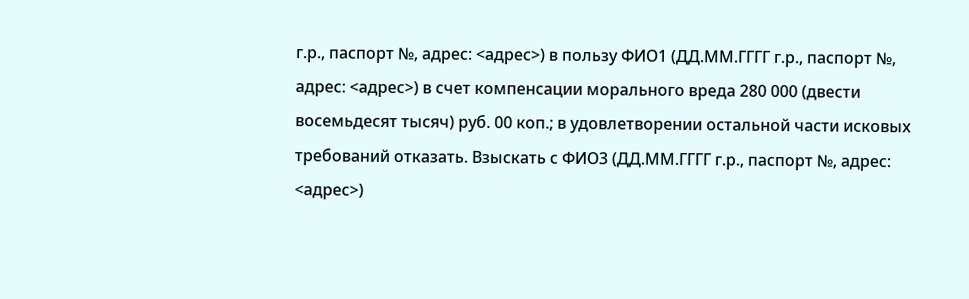г.р., паспорт №, адрес: <адрес>) в пользу ФИО1 (ДД.ММ.ГГГГ г.р., паспорт №, адрес: <адрес>) в счет компенсации морального вреда 280 000 (двести восемьдесят тысяч) руб. 00 коп.; в удовлетворении остальной части исковых требований отказать. Взыскать с ФИО3 (ДД.ММ.ГГГГ г.р., паспорт №, адрес: <адрес>)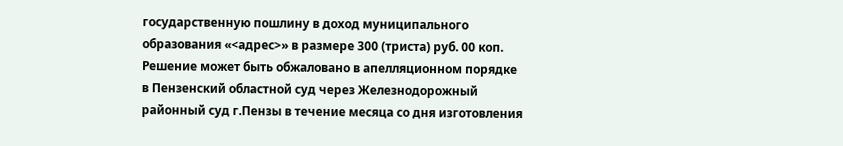государственную пошлину в доход муниципального образования «<адрес>» в размере 300 (триста) руб. 00 коп. Решение может быть обжаловано в апелляционном порядке в Пензенский областной суд через Железнодорожный районный суд г.Пензы в течение месяца со дня изготовления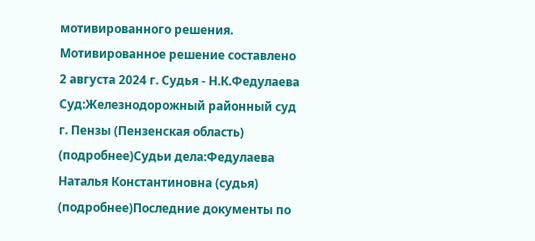мотивированного решения. Мотивированное решение составлено 2 августа 2024 г. Судья - Н.К.Федулаева Суд:Железнодорожный районный суд г. Пензы (Пензенская область) (подробнее)Судьи дела:Федулаева Наталья Константиновна (судья) (подробнее)Последние документы по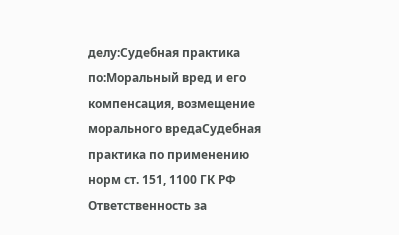делу:Судебная практика по:Моральный вред и его компенсация, возмещение морального вредаСудебная практика по применению норм ст. 151, 1100 ГК РФ Ответственность за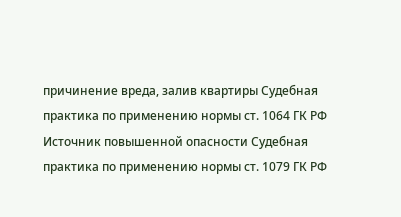причинение вреда, залив квартиры Судебная практика по применению нормы ст. 1064 ГК РФ Источник повышенной опасности Судебная практика по применению нормы ст. 1079 ГК РФ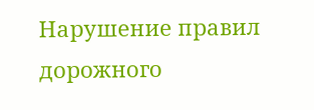Нарушение правил дорожного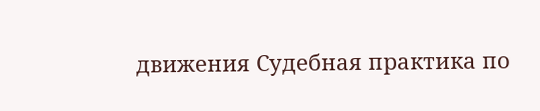движения Судебная практика по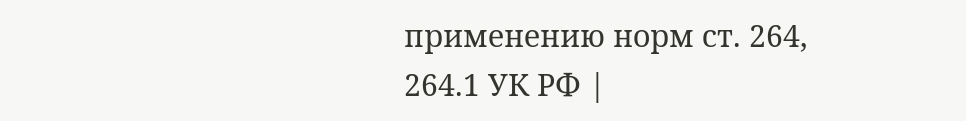применению норм ст. 264, 264.1 УК РФ |